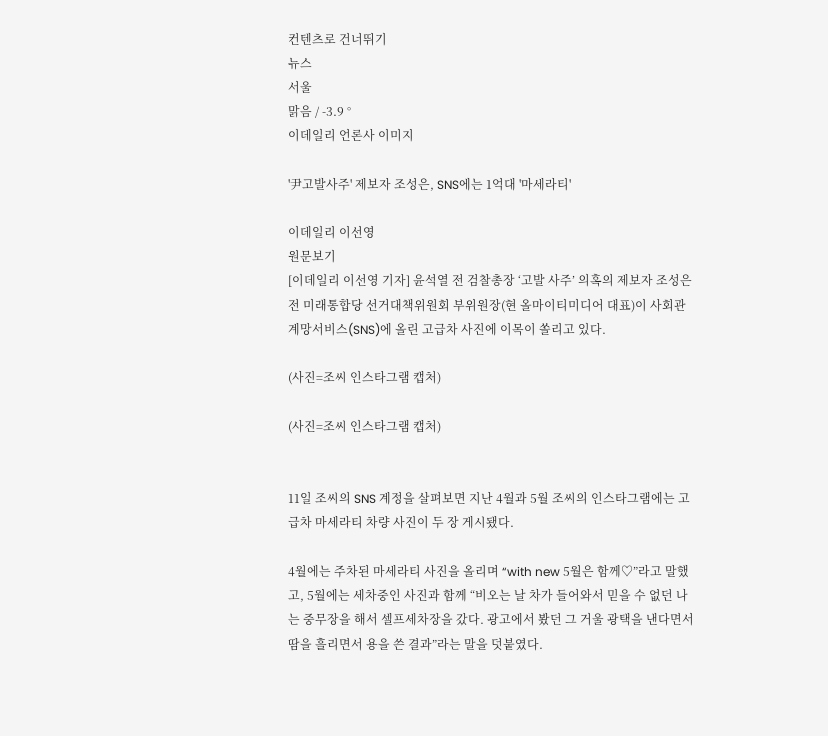컨텐츠로 건너뛰기
뉴스
서울
맑음 / -3.9 °
이데일리 언론사 이미지

'尹고발사주' 제보자 조성은, SNS에는 1억대 '마세라티'

이데일리 이선영
원문보기
[이데일리 이선영 기자] 윤석열 전 검찰총장 ‘고발 사주’ 의혹의 제보자 조성은 전 미래통합당 선거대책위원회 부위원장(현 올마이티미디어 대표)이 사회관계망서비스(SNS)에 올린 고급차 사진에 이목이 쏠리고 있다.

(사진=조씨 인스타그램 캡처)

(사진=조씨 인스타그램 캡처)


11일 조씨의 SNS 계정을 살펴보면 지난 4월과 5월 조씨의 인스타그램에는 고급차 마세라티 차량 사진이 두 장 게시됐다.

4월에는 주차된 마세라티 사진을 올리며 “with new 5월은 함께♡”라고 말했고, 5월에는 세차중인 사진과 함께 “비오는 날 차가 들어와서 믿을 수 없던 나는 중무장을 해서 셀프세차장을 갔다. 광고에서 봤던 그 거울 광택을 낸다면서 땀을 흘리면서 용을 쓴 결과”라는 말을 덧붙였다.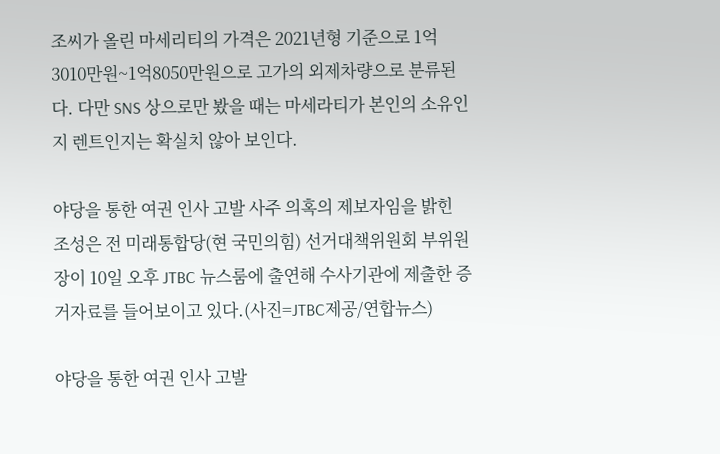조씨가 올린 마세리티의 가격은 2021년형 기준으로 1억3010만원~1억8050만원으로 고가의 외제차량으로 분류된다. 다만 SNS 상으로만 봤을 때는 마세라티가 본인의 소유인지 렌트인지는 확실치 않아 보인다.

야당을 통한 여권 인사 고발 사주 의혹의 제보자임을 밝힌 조성은 전 미래통합당(현 국민의힘) 선거대책위원회 부위원장이 10일 오후 JTBC 뉴스룸에 출연해 수사기관에 제출한 증거자료를 들어보이고 있다.(사진=JTBC제공/연합뉴스)

야당을 통한 여권 인사 고발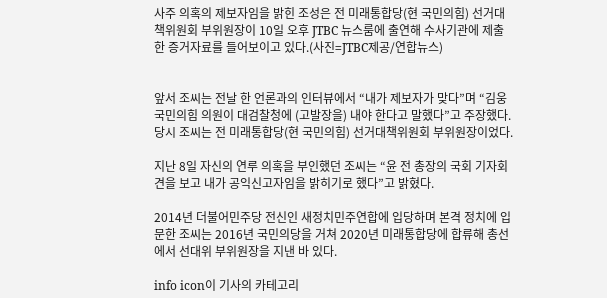사주 의혹의 제보자임을 밝힌 조성은 전 미래통합당(현 국민의힘) 선거대책위원회 부위원장이 10일 오후 JTBC 뉴스룸에 출연해 수사기관에 제출한 증거자료를 들어보이고 있다.(사진=JTBC제공/연합뉴스)


앞서 조씨는 전날 한 언론과의 인터뷰에서 “내가 제보자가 맞다”며 “김웅 국민의힘 의원이 대검찰청에 (고발장을) 내야 한다고 말했다”고 주장했다. 당시 조씨는 전 미래통합당(현 국민의힘) 선거대책위원회 부위원장이었다.

지난 8일 자신의 연루 의혹을 부인했던 조씨는 “윤 전 총장의 국회 기자회견을 보고 내가 공익신고자임을 밝히기로 했다”고 밝혔다.

2014년 더불어민주당 전신인 새정치민주연합에 입당하며 본격 정치에 입문한 조씨는 2016년 국민의당을 거쳐 2020년 미래통합당에 합류해 총선에서 선대위 부위원장을 지낸 바 있다.

info icon이 기사의 카테고리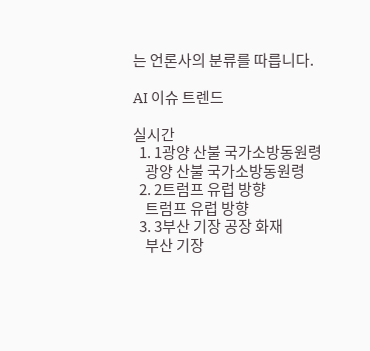는 언론사의 분류를 따릅니다.

AI 이슈 트렌드

실시간
  1. 1광양 산불 국가소방동원령
    광양 산불 국가소방동원령
  2. 2트럼프 유럽 방향
    트럼프 유럽 방향
  3. 3부산 기장 공장 화재
    부산 기장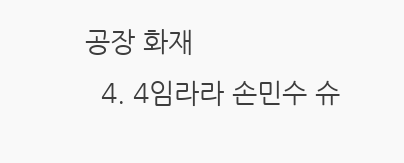공장 화재
  4. 4임라라 손민수 슈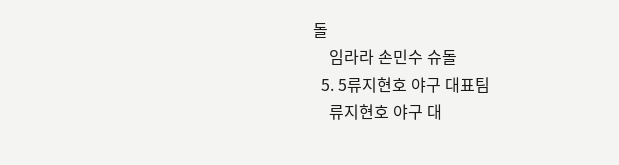돌
    임라라 손민수 슈돌
  5. 5류지현호 야구 대표팀
    류지현호 야구 대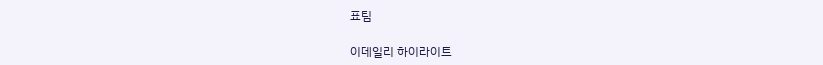표팀

이데일리 하이라이트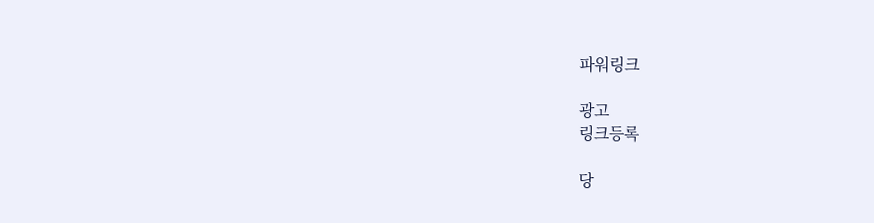파워링크

광고
링크등록

당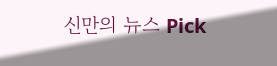신만의 뉴스 Pick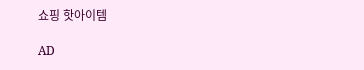쇼핑 핫아이템

AD